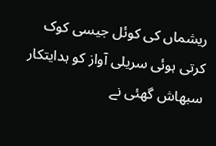ریشماں کی کوئل جیسی کوک کرتی ہوئی سریلی آواز کو ہدایتکار سبھاش گھئی نے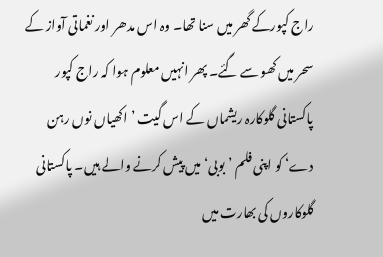راج کپورکے گھر میں سنا تھا۔ وہ اس مدھر اور نغماتی آواز کے سحر میں کھو سے گئے۔ پھر انہیں معلوم ہوا کہ راج کپور پاکستانی گلوکارہ ریشماں کے اس گیت ’اکھیاں نوں رہن دے‘ کو اپنی فلم ’بوبی‘ میں پیش کرنے والے ہیں۔ پاکستانی گلوکاروں کی بھارت میں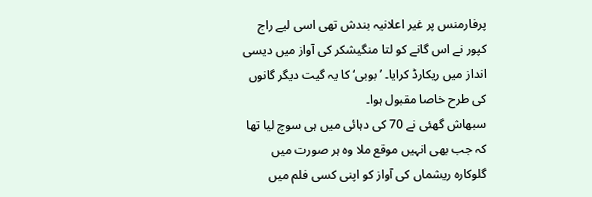پرفارمنس پر غیر اعلانیہ بندش تھی اسی لیے راج کپور نے اس گانے کو لتا منگیشکر کی آواز میں دیسی انداز میں ریکارڈ کرایا۔ ’بوبی‘ کا یہ گیت دیگر گانوں کی طرح خاصا مقبول ہوا۔
سبھاش گھئی نے 70 کی دہائی میں ہی سوچ لیا تھا کہ جب بھی انہیں موقع ملا وہ ہر صورت میں گلوکارہ ریشماں کی آواز کو اپنی کسی فلم میں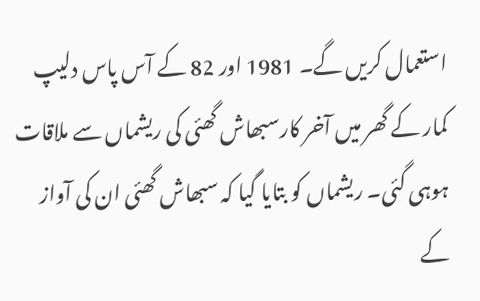استعمال کریں گے۔ 1981 اور 82 کے آس پاس دلیپ کمار کے گھر میں آخر کارسبھاش گھئی کی ریشماں سے ملاقات ہوہی گئی۔ ریشماں کو بتایا گیا کہ سبھاش گھئی ان کی آواز کے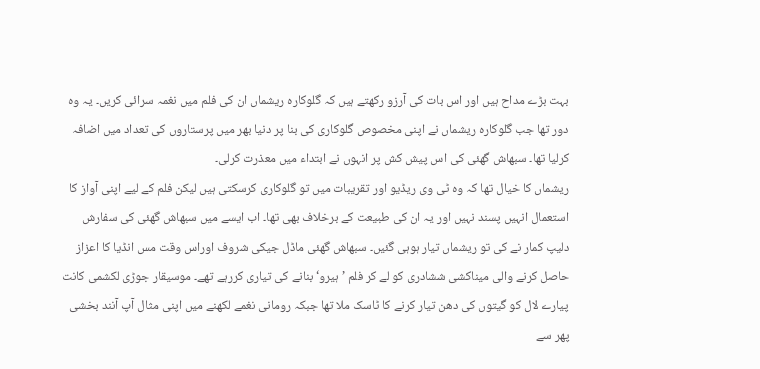بہت بڑے مداح ہیں اور اس بات کی آرزو رکھتے ہیں کہ گلوکارہ ریشماں ان کی فلم میں نغمہ سرائی کریں۔ یہ وہ دور تھا جب گلوکارہ ریشماں نے اپنی مخصوص گلوکاری کی بنا پر دنیا بھر میں پرستاروں کی تعداد میں اضافہ کرلیا تھا۔ سبھاش گھئی کی اس پیش کش پر انہوں نے ابتداء میں معذرت کرلی۔
ریشماں کا خیال تھا کہ وہ ٹی وی ریڈیو اور تقریبات میں تو گلوکاری کرسکتی ہیں لیکن فلم کے لیے اپنی آواز کا استعمال انہیں پسند نہیں اور یہ ان کی طبیعت کے برخلاف بھی تھا۔ اب ایسے میں سبھاش گھئی کی سفارش دلیپ کمار نے کی تو ریشماں تیار ہوہی گئیں۔ سبھاش گھئی ماڈل جیکی شروف اوراس وقت مس انڈیا کا اعزاز حاصل کرنے والی میناکشی ششادری کو لے کر فلم ’ہیرو‘ بنانے کی تیاری کررہے تھے۔ موسیقار جوڑی لکشمی کانت پیارے لال کو گیتوں کی دھن تیار کرنے کا ٹاسک ملا تھا جبکہ رومانی نغمے لکھنے میں اپنی مثال آپ آنند بخشی پھر سے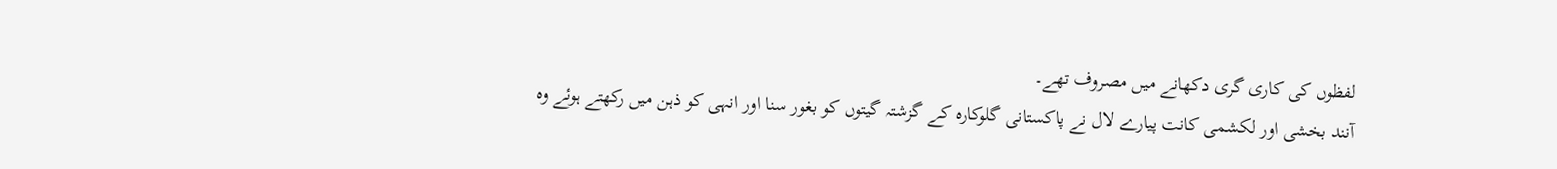لفظوں کی کاری گری دکھانے میں مصروف تھے۔
آنند بخشی اور لکشمی کانت پیارے لال نے پاکستانی گلوکارہ کے گزشتہ گیتوں کو بغور سنا اور انہی کو ذہن میں رکھتے ہوئے وہ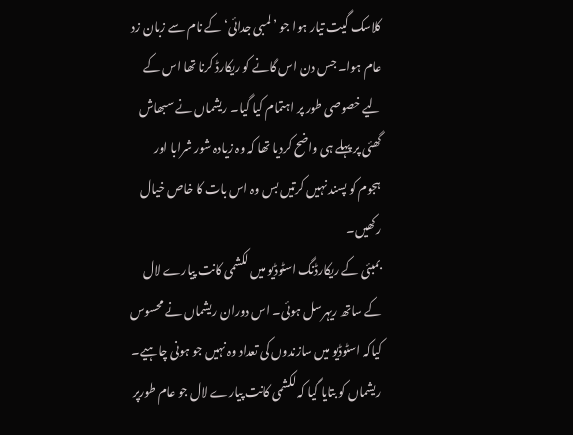کلاسک گیت تیار ہوا جو ’لمبی جدائی‘ کے نام سے زبان زد عام ہوا۔ جس دن اس گانے کو ریکارڈ کرنا تھا اس کے لیے خصوصی طور پر اہتمام کیا گیا۔ ریشماں نے سبھاش گھئی پر پہلے ہی واضح کردیا تھا کہ وہ زیادہ شور شرابا اور ہجوم کو پسند نہیں کرتیں بس وہ اس بات کا خاص خیال رکھیں۔
بمبئی کے ریکارڈنگ اسٹوڈیو میں لکشمی کانت پیارے لال کے ساتھ ریہرسل ہوئی۔ اس دوران ریشماں نے محسوس کیاکہ اسٹوڈیو میں سازندوں کی تعداد وہ نہیں جو ہونی چاہیے۔ ریشماں کو بتایا گیا کہ لکشمی کانت پیارے لال جو عام طورپر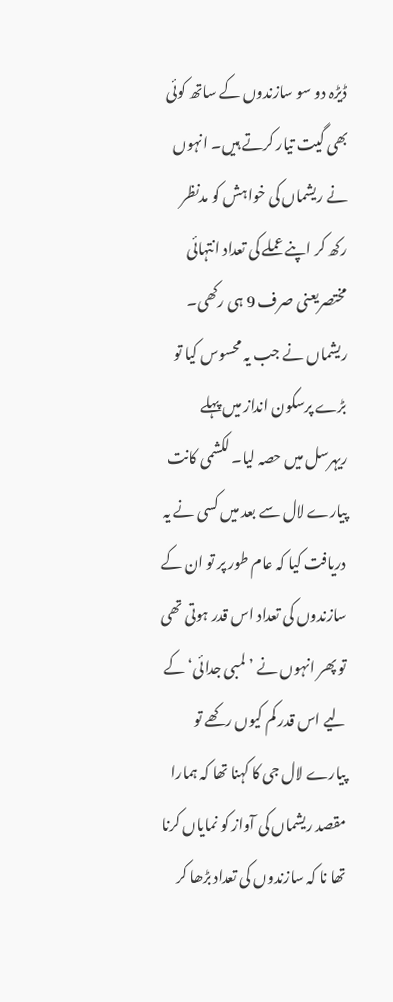ڈیڑہ دو سو سازندوں کے ساتھ کوئی بھی گیت تیار کرتے ہیں۔ انہوں نے ریشماں کی خواہش کو مدنظر رکھ کر اپنے عملے کی تعداد انتہائی مختصریعنی صرف 9 ہی رکھی۔ ریشماں نے جب یہ محسوس کیا تو بڑے پرسکون انداز میں پہلے ریہرسل میں حصہ لیا۔ لکشمی کانت پیارے لال سے بعد میں کسی نے یہ دریافت کیا کہ عام طور پر تو ان کے سازندوں کی تعداد اس قدر ہوتی تھی تو پھر انہوں نے ’لمبی جدائی‘ کے لیے اس قدر کم کیوں رکھے تو پیارے لال جی کا کہنا تھا کہ ہمارا مقصد ریشماں کی آواز کو نمایاں کرنا تھا نا کہ سازندوں کی تعداد بڑھا کر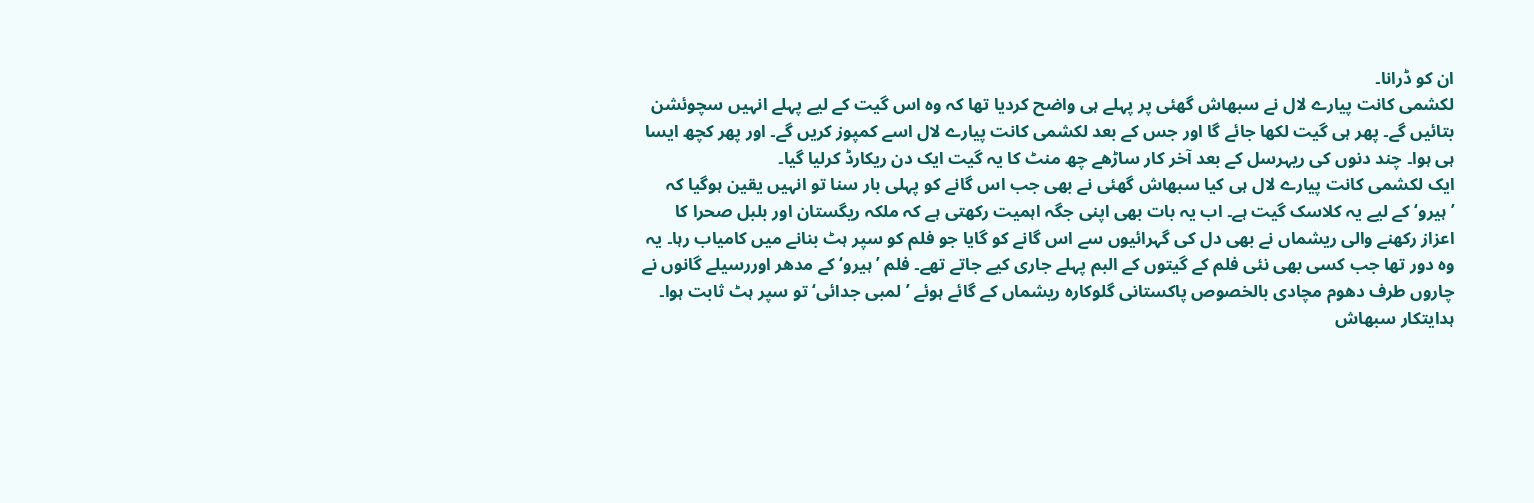ان کو ڈرانا۔
لکشمی کانت پیارے لال نے سبھاش گھئی پر پہلے ہی واضح کردیا تھا کہ وہ اس گیت کے لیے پہلے انہیں سچوئشن بتائیں گے۔ پھر ہی گیت لکھا جائے گا اور جس کے بعد لکشمی کانت پیارے لال اسے کمپوز کریں گے۔ اور پھر کچھ ایسا ہی ہوا۔ چند دنوں کی ریہرسل کے بعد آخر کار ساڑھے چھ منٹ کا یہ گیت ایک دن ریکارڈ کرلیا گیا۔
ایک لکشمی کانت پیارے لال ہی کیا سبھاش گھئی نے بھی جب اس گانے کو پہلی بار سنا تو انہیں یقین ہوگیا کہ ’ہیرو‘ کے لیے یہ کلاسک گیت ہے۔ اب یہ بات بھی اپنی جگہ اہمیت رکھتی ہے کہ ملکہ ریگستان اور بلبل صحرا کا اعزاز رکھنے والی ریشماں نے بھی دل کی گہرائیوں سے اس گانے کو گایا جو فلم کو سپر ہٹ بنانے میں کامیاب رہا۔ یہ وہ دور تھا جب کسی بھی نئی فلم کے گیتوں کے البم پہلے جاری کیے جاتے تھے۔ فلم ’ہیرو‘ کے مدھر اوررسیلے گانوں نے چاروں طرف دھوم مچادی بالخصوص پاکستانی گلوکارہ ریشماں کے گائے ہوئے ’لمبی جدائی‘ تو سپر ہٹ ثابت ہوا۔
ہدایتکار سبھاش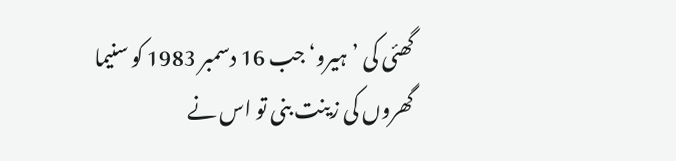گھئی کی ’ہیرو‘ جب 16 دسمبر 1983 کو سنیما گھروں کی زینت بنی تو اس نے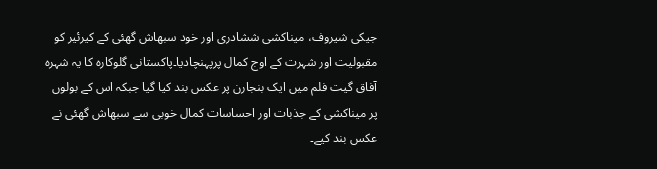جیکی شیروف، میناکشی ششادری اور خود سبھاش گھئی کے کیرئیر کو مقبولیت اور شہرت کے اوج کمال پرپہنچادیا۔پاکستانی گلوکارہ کا یہ شہرہ آفاق گیت فلم میں ایک بنجارن پر عکس بند کیا گیا جبکہ اس کے بولوں پر میناکشی کے جذبات اور احساسات کمال خوبی سے سبھاش گھئی نے عکس بند کیے۔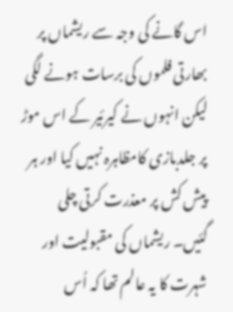اس گانے کی وجہ سے ریشماں پر بھارتی فلموں کی برسات ہونے لگی لیکن انہوں نے کیرئیر کے اس موڑ پر جلدبازی کامظاہرہ نہیں کیا اور ہر پیش کش پر معذرت کرتی چلی گئیں۔ ریشماں کی مقبولیت اور شہرت کا یہ عالم تھا کہ اُس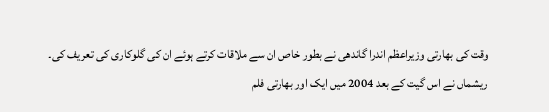وقت کی بھارتی وزیراعظم اندرا گاندھی نے بطور خاص ان سے ملاقات کرتے ہوئے ان کی گلوکاری کی تعریف کی۔
ریشماں نے اس گیت کے بعد 2004 میں ایک اور بھارتی فلم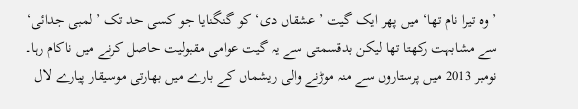’وہ تیرا نام تھا‘ میں پھر ایک گیت ’عشقاں دی‘ کو گنگنایا جو کسی حد تک ’لمبی جدائی‘ سے مشابہت رکھتا تھا لیکن بدقسمتی سے یہ گیت عوامی مقبولیت حاصل کرنے میں ناکام رہا۔ نومبر 2013 میں پرستاروں سے منہ موڑنے والی ریشماں کے بارے میں بھارتی موسیقار پیارے لال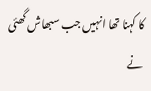کا کہنا تھا انہیں جب سبھاش گھئی نے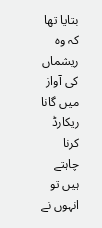بتایا تھا کہ وہ ریشماں کی آواز میں گانا ریکارڈ کرنا چاہتے ہیں تو انہوں نے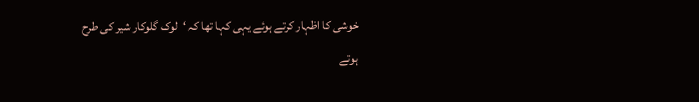خوشی کا اظہار کرتے ہوئے یہی کہا تھا کہ ‘لوک گلوکار شیر کی طرح ہوتے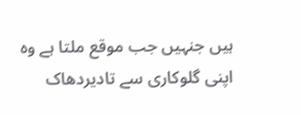ہیں جنہیں جب موقع ملتا ہے وہ اپنی گلوکاری سے تادیردھاک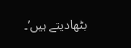بٹھادیتے ہیں’۔